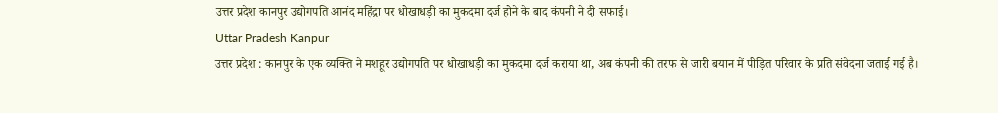उत्तर प्रदेश कानपुर उद्योगपति आनंद महिंद्रा पर धोखाधड़ी का मुकदमा दर्ज होने के बाद कंपनी ने दी सफाई।
Uttar Pradesh Kanpur
उत्तर प्रदेश : कानपुर के एक व्यक्ति ने मशहूर उद्योगपति पर धोखाधड़ी का मुकदमा दर्ज कराया था, अब कंपनी की तरफ से जारी बयान में पीड़ित परिवार के प्रति संवेदना जताई गई है।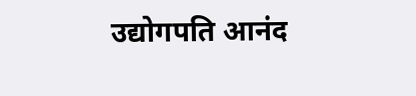उद्योगपति आनंद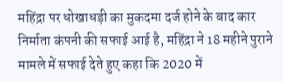महिंद्रा पर धोखाधड़ी का मुकदमा दर्ज होने के बाद कार निर्माता कंपनी की सफाई आई है, महिंद्रा ने 18 महीने पुराने मामले में सफाई देते हुए कहा कि 2020 में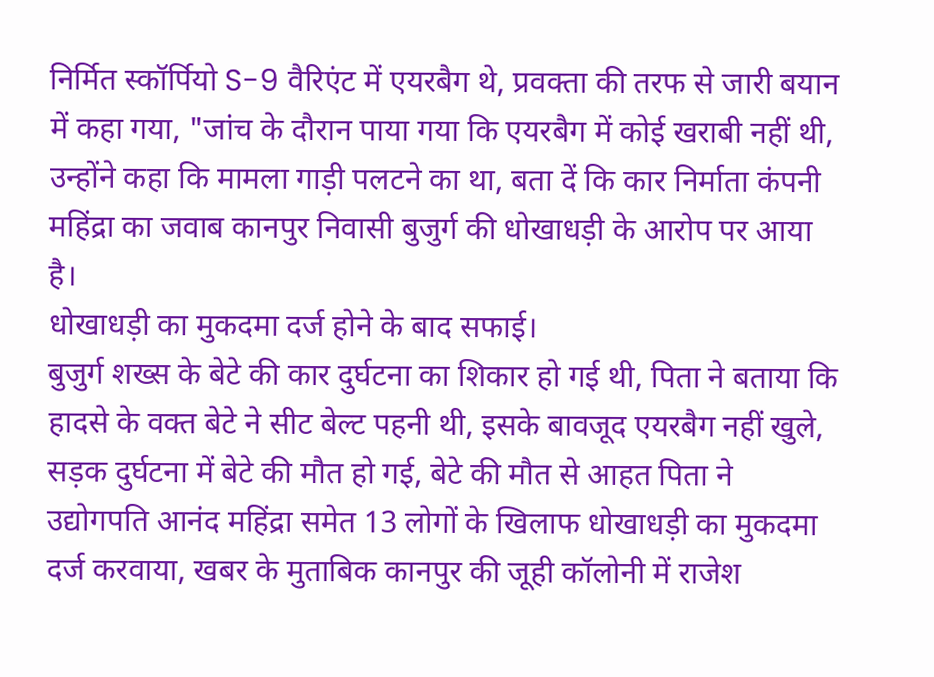निर्मित स्कॉर्पियो S-9 वैरिएंट में एयरबैग थे, प्रवक्ता की तरफ से जारी बयान में कहा गया, "जांच के दौरान पाया गया कि एयरबैग में कोई खराबी नहीं थी, उन्होंने कहा कि मामला गाड़ी पलटने का था, बता दें कि कार निर्माता कंपनी महिंद्रा का जवाब कानपुर निवासी बुजुर्ग की धोखाधड़ी के आरोप पर आया है।
धोखाधड़ी का मुकदमा दर्ज होने के बाद सफाई।
बुजुर्ग शख्स के बेटे की कार दुर्घटना का शिकार हो गई थी, पिता ने बताया कि हादसे के वक्त बेटे ने सीट बेल्ट पहनी थी, इसके बावजूद एयरबैग नहीं खुले, सड़क दुर्घटना में बेटे की मौत हो गई, बेटे की मौत से आहत पिता ने उद्योगपति आनंद महिंद्रा समेत 13 लोगों के खिलाफ धोखाधड़ी का मुकदमा दर्ज करवाया, खबर के मुताबिक कानपुर की जूही कॉलोनी में राजेश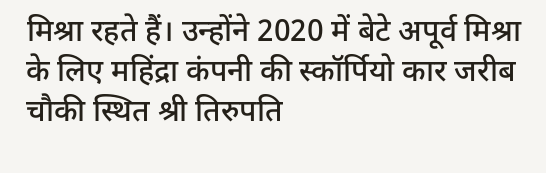मिश्रा रहते हैं। उन्होंने 2020 में बेटे अपूर्व मिश्रा के लिए महिंद्रा कंपनी की स्कॉर्पियो कार जरीब चौकी स्थित श्री तिरुपति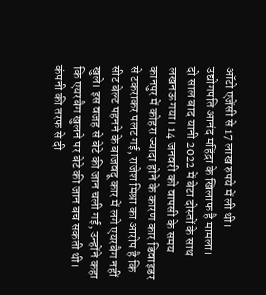ऑटो एजेंसी से 17 लाख रुपये में ली थी।
उद्योगपति आनंद महिंद्रा के खिलाफ है मामला।
दो साल बाद यानी 2022 में बेटा दोस्तों के साथ लखनऊ गया। 14 जनवरी को वापसी के समय कानपुर में कोहरा ज्यादा होने के कारण कार डिवाइडर से टकराकर पलट गई, राजेश मिश्रा का आरोप है कि सीट बेल्ट पहनने के बाजवदू कार में लगे एयरबैग नहीं खुले। इस वजह से बेटे की जान चली गई, उन्होंने कहा कि एयरबैग खुलने पर बेटे की जान बच सकती थी।
कंपनी की तरफ से दी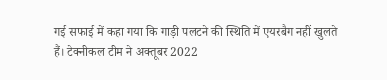गई सफाई में कहा गया कि गाड़ी पलटने की स्थिति में एयरबैग नहीं खुलते हैं। टेक्नीकल टीम ने अक्तूबर 2022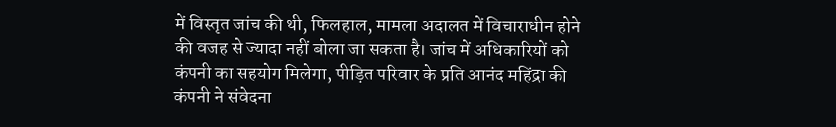में विस्तृत जांच की थी, फिलहाल, मामला अदालत में विचाराधीन होने की वजह से ज्यादा नहीं बोला जा सकता है। जांच में अधिकारियों को कंपनी का सहयोग मिलेगा, पीड़ित परिवार के प्रति आनंद महिंद्रा की कंपनी ने संवेदना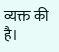व्यक्त की है।